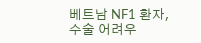베트남 NF1 환자, 수술 어려우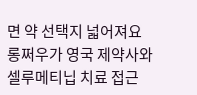면 약 선택지 넓어져요
롱쩌우가 영국 제약사와 셀루메티닙 치료 접근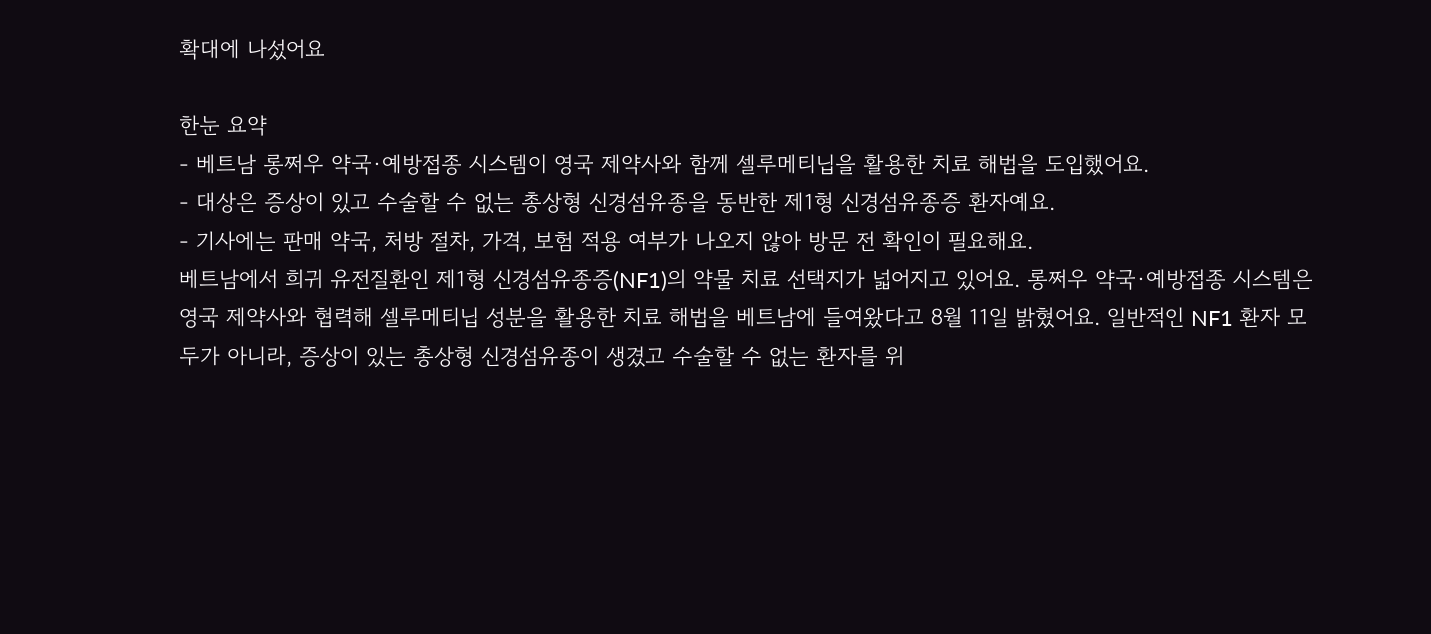확대에 나섰어요

한눈 요약
- 베트남 롱쩌우 약국·예방접종 시스템이 영국 제약사와 함께 셀루메티닙을 활용한 치료 해법을 도입했어요.
- 대상은 증상이 있고 수술할 수 없는 총상형 신경섬유종을 동반한 제1형 신경섬유종증 환자예요.
- 기사에는 판매 약국, 처방 절차, 가격, 보험 적용 여부가 나오지 않아 방문 전 확인이 필요해요.
베트남에서 희귀 유전질환인 제1형 신경섬유종증(NF1)의 약물 치료 선택지가 넓어지고 있어요. 롱쩌우 약국·예방접종 시스템은 영국 제약사와 협력해 셀루메티닙 성분을 활용한 치료 해법을 베트남에 들여왔다고 8월 11일 밝혔어요. 일반적인 NF1 환자 모두가 아니라, 증상이 있는 총상형 신경섬유종이 생겼고 수술할 수 없는 환자를 위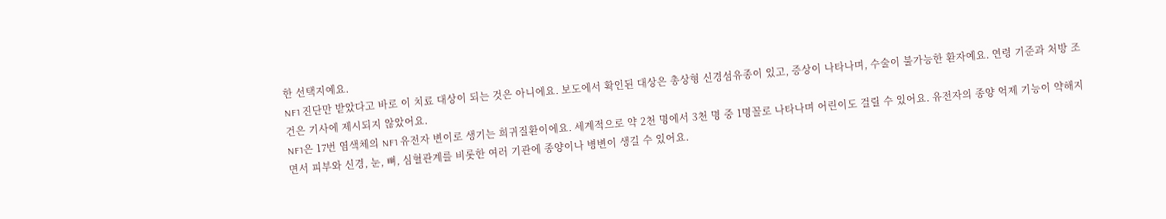한 선택지예요.
NF1 진단만 받았다고 바로 이 치료 대상이 되는 것은 아니에요. 보도에서 확인된 대상은 총상형 신경섬유종이 있고, 증상이 나타나며, 수술이 불가능한 환자예요. 연령 기준과 처방 조건은 기사에 제시되지 않았어요.
NF1은 17번 염색체의 NF1 유전자 변이로 생기는 희귀질환이에요. 세계적으로 약 2천 명에서 3천 명 중 1명꼴로 나타나며 어린이도 걸릴 수 있어요. 유전자의 종양 억제 기능이 약해지면서 피부와 신경, 눈, 뼈, 심혈관계를 비롯한 여러 기관에 종양이나 병변이 생길 수 있어요.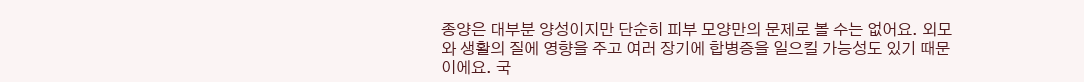종양은 대부분 양성이지만 단순히 피부 모양만의 문제로 볼 수는 없어요. 외모와 생활의 질에 영향을 주고 여러 장기에 합병증을 일으킬 가능성도 있기 때문이에요. 국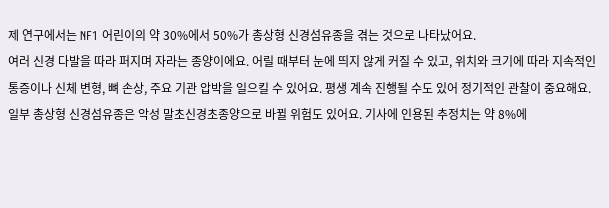제 연구에서는 NF1 어린이의 약 30%에서 50%가 총상형 신경섬유종을 겪는 것으로 나타났어요.
여러 신경 다발을 따라 퍼지며 자라는 종양이에요. 어릴 때부터 눈에 띄지 않게 커질 수 있고, 위치와 크기에 따라 지속적인 통증이나 신체 변형, 뼈 손상, 주요 기관 압박을 일으킬 수 있어요. 평생 계속 진행될 수도 있어 정기적인 관찰이 중요해요.
일부 총상형 신경섬유종은 악성 말초신경초종양으로 바뀔 위험도 있어요. 기사에 인용된 추정치는 약 8%에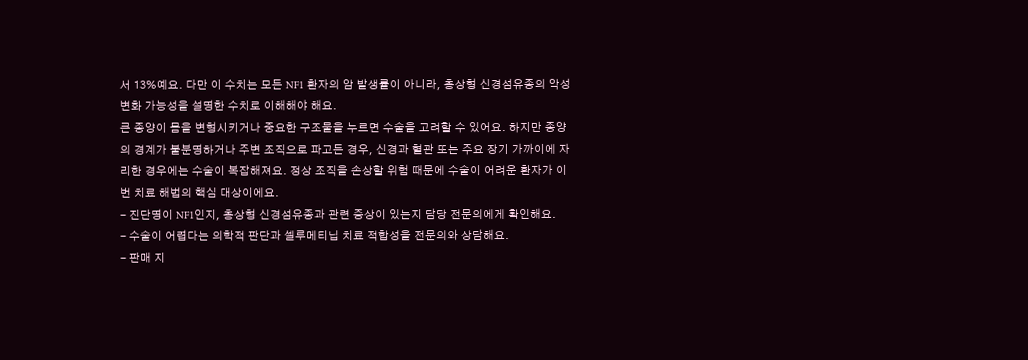서 13%예요. 다만 이 수치는 모든 NF1 환자의 암 발생률이 아니라, 총상형 신경섬유종의 악성 변화 가능성을 설명한 수치로 이해해야 해요.
큰 종양이 몸을 변형시키거나 중요한 구조물을 누르면 수술을 고려할 수 있어요. 하지만 종양의 경계가 불분명하거나 주변 조직으로 파고든 경우, 신경과 혈관 또는 주요 장기 가까이에 자리한 경우에는 수술이 복잡해져요. 정상 조직을 손상할 위험 때문에 수술이 어려운 환자가 이번 치료 해법의 핵심 대상이에요.
- 진단명이 NF1인지, 총상형 신경섬유종과 관련 증상이 있는지 담당 전문의에게 확인해요.
- 수술이 어렵다는 의학적 판단과 셀루메티닙 치료 적합성을 전문의와 상담해요.
- 판매 지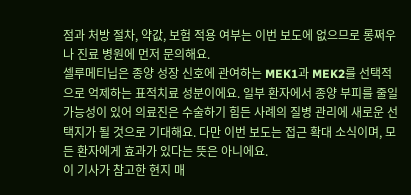점과 처방 절차, 약값, 보험 적용 여부는 이번 보도에 없으므로 롱쩌우나 진료 병원에 먼저 문의해요.
셀루메티닙은 종양 성장 신호에 관여하는 MEK1과 MEK2를 선택적으로 억제하는 표적치료 성분이에요. 일부 환자에서 종양 부피를 줄일 가능성이 있어 의료진은 수술하기 힘든 사례의 질병 관리에 새로운 선택지가 될 것으로 기대해요. 다만 이번 보도는 접근 확대 소식이며, 모든 환자에게 효과가 있다는 뜻은 아니에요.
이 기사가 참고한 현지 매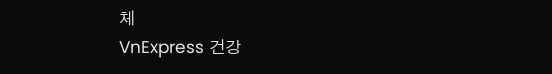체
VnExpress 건강